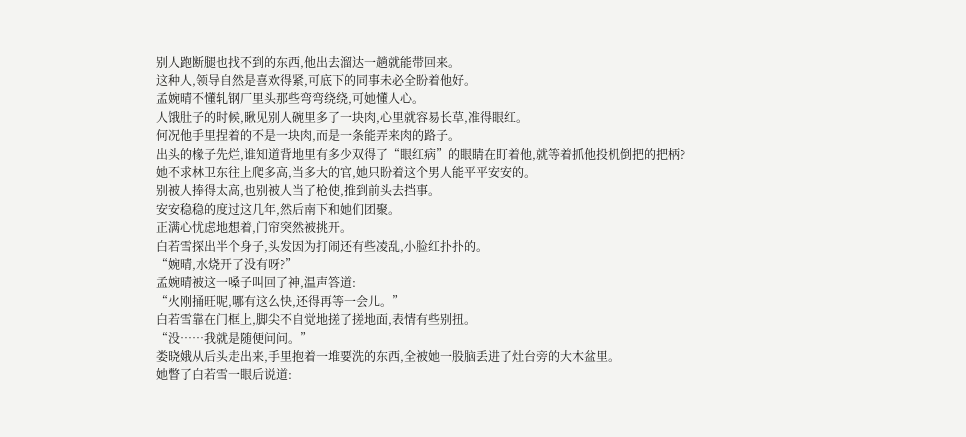别人跑断腿也找不到的东西,他出去溜达一趟就能带回来。
这种人,领导自然是喜欢得紧,可底下的同事未必全盼着他好。
孟婉晴不懂轧钢厂里头那些弯弯绕绕,可她懂人心。
人饿肚子的时候,瞅见别人碗里多了一块肉,心里就容易长草,准得眼红。
何况他手里捏着的不是一块肉,而是一条能弄来肉的路子。
出头的椽子先烂,谁知道背地里有多少双得了“眼红病”的眼睛在盯着他,就等着抓他投机倒把的把柄?
她不求林卫东往上爬多高,当多大的官,她只盼着这个男人能平平安安的。
别被人捧得太高,也别被人当了枪使,推到前头去挡事。
安安稳稳的度过这几年,然后南下和她们团聚。
正满心忧虑地想着,门帘突然被挑开。
白若雪探出半个身子,头发因为打闹还有些凌乱,小脸红扑扑的。
“婉晴,水烧开了没有呀?”
孟婉晴被这一嗓子叫回了神,温声答道:
“火刚捅旺呢,哪有这么快,还得再等一会儿。”
白若雪靠在门框上,脚尖不自觉地搓了搓地面,表情有些别扭。
“没……我就是随便问问。”
娄晓娥从后头走出来,手里抱着一堆要洗的东西,全被她一股脑丢进了灶台旁的大木盆里。
她瞥了白若雪一眼后说道: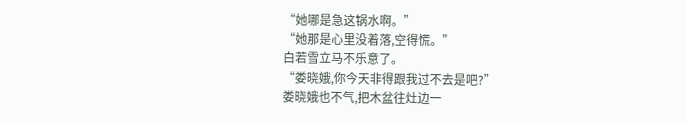“她哪是急这锅水啊。”
“她那是心里没着落,空得慌。”
白若雪立马不乐意了。
“娄晓娥,你今天非得跟我过不去是吧?”
娄晓娥也不气,把木盆往灶边一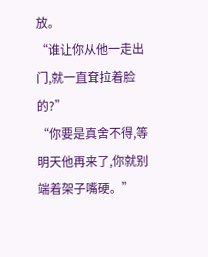放。
“谁让你从他一走出门,就一直耷拉着脸的?”
“你要是真舍不得,等明天他再来了,你就别端着架子嘴硬。”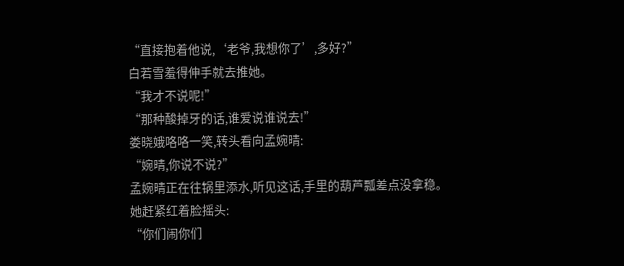“直接抱着他说,‘老爷,我想你了’,多好?”
白若雪羞得伸手就去推她。
“我才不说呢!”
“那种酸掉牙的话,谁爱说谁说去!”
娄晓娥咯咯一笑,转头看向孟婉晴:
“婉晴,你说不说?”
孟婉晴正在往锅里添水,听见这话,手里的葫芦瓢差点没拿稳。
她赶紧红着脸摇头:
“你们闹你们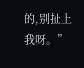的,别扯上我呀。”